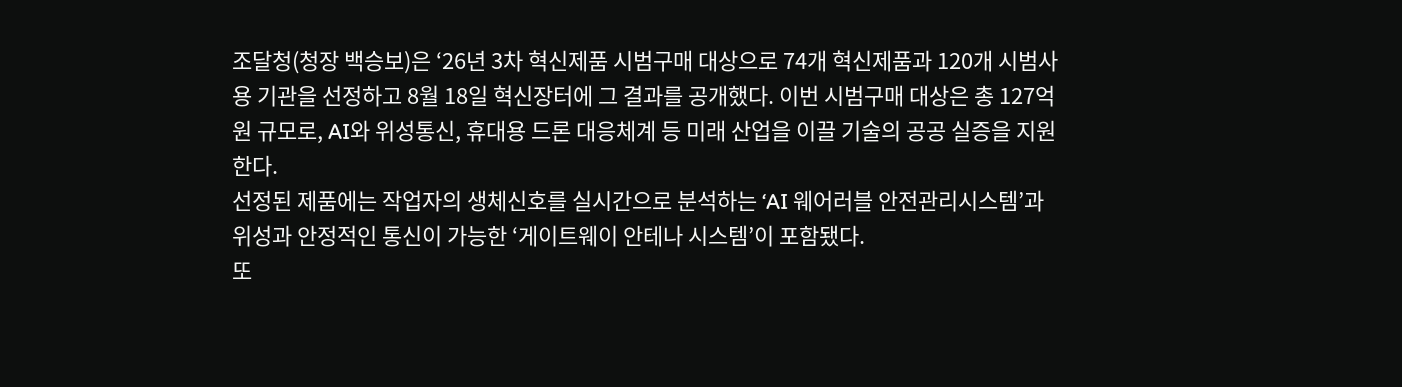조달청(청장 백승보)은 ‘26년 3차 혁신제품 시범구매 대상으로 74개 혁신제품과 120개 시범사용 기관을 선정하고 8월 18일 혁신장터에 그 결과를 공개했다. 이번 시범구매 대상은 총 127억원 규모로, AI와 위성통신, 휴대용 드론 대응체계 등 미래 산업을 이끌 기술의 공공 실증을 지원한다.
선정된 제품에는 작업자의 생체신호를 실시간으로 분석하는 ‘AI 웨어러블 안전관리시스템’과 위성과 안정적인 통신이 가능한 ‘게이트웨이 안테나 시스템’이 포함됐다.
또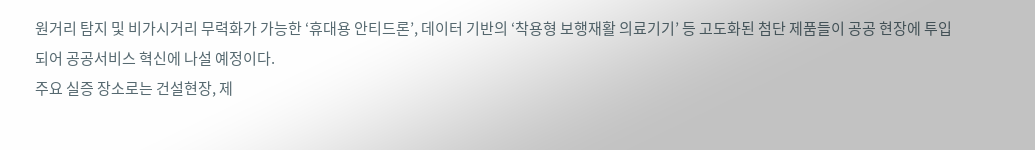원거리 탐지 및 비가시거리 무력화가 가능한 ‘휴대용 안티드론’, 데이터 기반의 ‘착용형 보행재활 의료기기’ 등 고도화된 첨단 제품들이 공공 현장에 투입되어 공공서비스 혁신에 나설 예정이다.
주요 실증 장소로는 건설현장, 제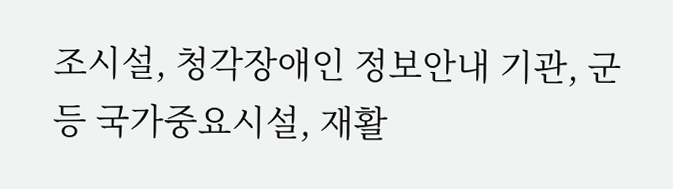조시설, 청각장애인 정보안내 기관, 군 등 국가중요시설, 재활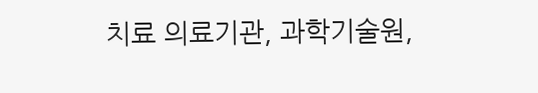치료 의료기관, 과학기술원,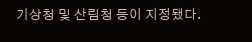기상청 및 산림청 등이 지정됐다.